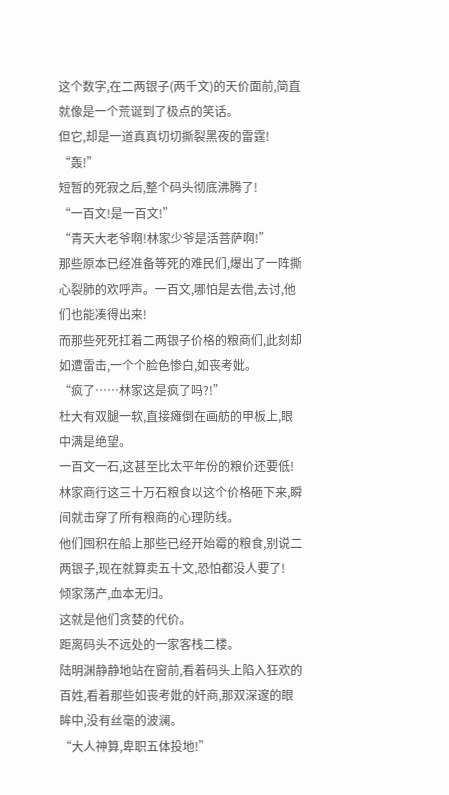这个数字,在二两银子(两千文)的天价面前,简直就像是一个荒诞到了极点的笑话。
但它,却是一道真真切切撕裂黑夜的雷霆!
“轰!”
短暂的死寂之后,整个码头彻底沸腾了!
“一百文!是一百文!”
“青天大老爷啊!林家少爷是活菩萨啊!”
那些原本已经准备等死的难民们,爆出了一阵撕心裂肺的欢呼声。一百文,哪怕是去借,去讨,他们也能凑得出来!
而那些死死扛着二两银子价格的粮商们,此刻却如遭雷击,一个个脸色惨白,如丧考妣。
“疯了……林家这是疯了吗?!”
杜大有双腿一软,直接瘫倒在画舫的甲板上,眼中满是绝望。
一百文一石,这甚至比太平年份的粮价还要低!
林家商行这三十万石粮食以这个价格砸下来,瞬间就击穿了所有粮商的心理防线。
他们囤积在船上那些已经开始霉的粮食,别说二两银子,现在就算卖五十文,恐怕都没人要了!
倾家荡产,血本无归。
这就是他们贪婪的代价。
距离码头不远处的一家客栈二楼。
陆明渊静静地站在窗前,看着码头上陷入狂欢的百姓,看着那些如丧考妣的奸商,那双深邃的眼眸中,没有丝毫的波澜。
“大人神算,卑职五体投地!”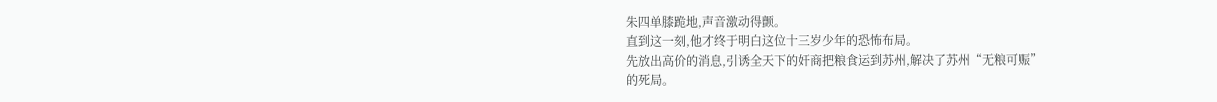朱四单膝跪地,声音激动得颤。
直到这一刻,他才终于明白这位十三岁少年的恐怖布局。
先放出高价的消息,引诱全天下的奸商把粮食运到苏州,解决了苏州“无粮可赈”
的死局。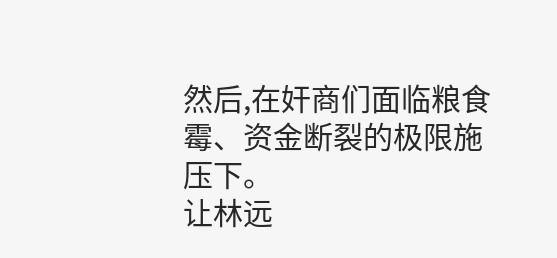然后,在奸商们面临粮食霉、资金断裂的极限施压下。
让林远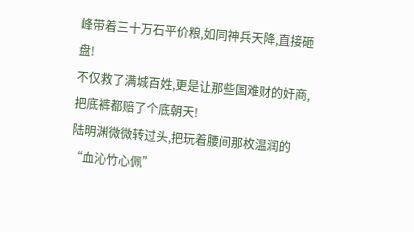峰带着三十万石平价粮,如同神兵天降,直接砸盘!
不仅救了满城百姓,更是让那些国难财的奸商,把底裤都赔了个底朝天!
陆明渊微微转过头,把玩着腰间那枚温润的“血沁竹心佩”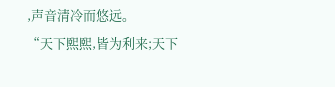,声音清冷而悠远。
“天下熙熙,皆为利来;天下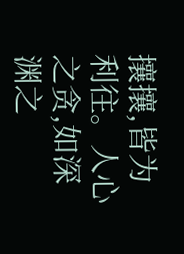攘攘,皆为利往。人心之贪,如深渊之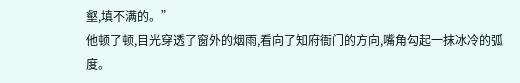壑,填不满的。”
他顿了顿,目光穿透了窗外的烟雨,看向了知府衙门的方向,嘴角勾起一抹冰冷的弧度。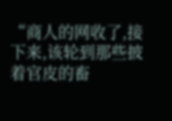“商人的网收了,接下来,该轮到那些披着官皮的畜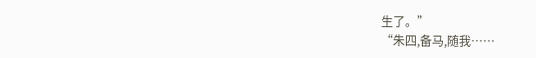生了。”
“朱四,备马,随我……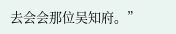去会会那位吴知府。”